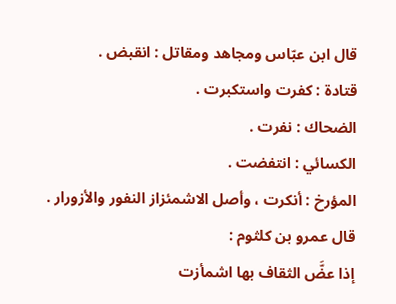قال ابن عبّاس ومجاهد ومقاتل : انقبض .
قتادة : كفرت واستكبرت .
الضحاك : نفرت .
الكسائي : انتفضت .
المؤرخ : أنكرت ، وأصل الاشمئزاز النفور والأزورار .
قال عمرو بن كلثوم :
إذا عضَّ الثقاف بها اشمأزت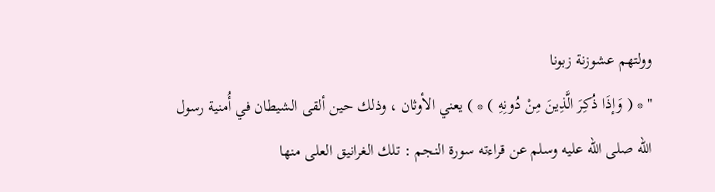وولتهم عشوزنة زبونا
" * ( وَإذَا ذُكِرَ الَّذِينَ مِنْ دُونِهِ ) * ) يعني الأوثان ، وذلك حين ألقى الشيطان في أُمنية رسول الله صلى الله عليه وسلم عن قراءته سورة النجم : تلك الغرانيق العلى منها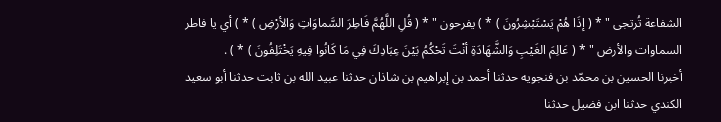الشفاعة تُرتجى " * ( إذَا هُمْ يَسْتَبْشِرُونَ ) * ) يفرحون " * ( قُلِ اللَّهُمَّ فَاطِرَ السَّماوَاتِ وَالأرْضِ ) * ) أي يا فاطر السماوات والأرض " * ( عَالِمَ الغَيْبِ وَالشَّهَادَةِ أنْتَ تَحْكُمُ بَيْنَ عِبَادِكَ فِي مَا كَانُوا فِيهِ يَخْتَلِفُونَ ) * ) .
أخبرنا الحسين بن محمّد بن فنجويه حدثنا أحمد بن إبراهيم بن شاذان حدثنا عبيد الله بن ثابت حدثنا أبو سعيد الكندي حدثنا ابن فضيل حدثنا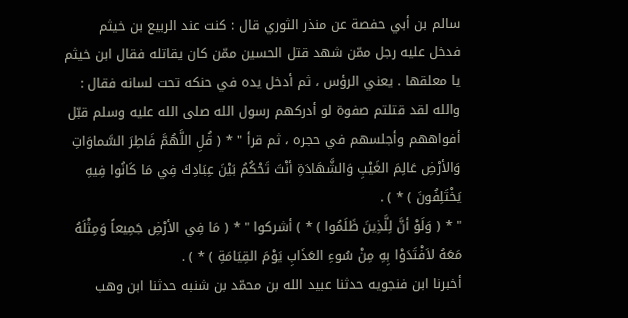سالم بن أبي حفصة عن منذر الثوري قال : كنت عند الربيع بن خيثم فدخل عليه رجل ممّن شهد قتل الحسين ممّن كان يقاتله فقال ابن خيثم يا معلقها . يعني الرؤس ، ثم أدخل يده في حنكه تحت لسانه فقال : والله لقد قتلتم صفوة لو أدركهم رسول الله صلى الله عليه وسلم قبّل أفواههم وأجلسهم في حجره ، ثم قرأ " * ( قُلِ اللَّهُمَّ فَاطِرَ السَّماوَاتِ وَالأرْضِ عَالِمَ الغَيْبِ وَالشَّهَادَةِ أنْتَ تَحْكُمُ بَيْنَ عِبَادِكَ فِي مَا كَانُوا فِيهِ يَخْتَلِفُونَ ) * ) .
" * ( وَلَوْ أنَّ لِلَّذِينَ ظَلَمُوا ) * ) أشركوا " * ( مَا فِي الأرْضِ جَمِيعاً وَمِثْلَهُ مَعَهُ لاَفْتَدَوْا بِهِ مِنْ سُوءِ العَذَابِ يَوْمَ القِيَامَةِ ) * ) .
أخبرنا ابن فنجويه حدثنا عبيد الله بن محمّد بن شنبه حدثنا ابن وهب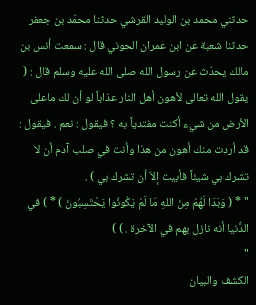حدثني محمد بن الوليد القرشي حدثنا محمّد بن جعفر حدثنا شعبة عن ابن عمران الحوني قال : سمعت أنس بن مالك يحدّث عن رسول الله صلى الله عليه وسلم قال : ( يقول الله تعالى لأهون أهل النار عذاباً لو أن لك ماعلى الأرض من شيء أكنت مفتدياً به ؟ فيقول : نعم . فيقول : قد أردت منك أهون من هذا وأنت في صلب آدم أن لا تشرك بي شيئاً فأبيت إلاّ أن تشرك بي ) .
" * ( وَبَدَا لَهُمْ مِنَ اللهِ مَا لَمْ يَكُونُوا يَحْتَسِبُونَ ) * ) في الدُّنيا أنه نازل بهم في الآخرة . ) )
"
الكشف والبيان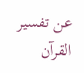عن تفسير القرآن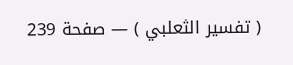( تفسير الثعلبي ) — صفحة 239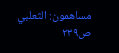مساهمون: الثعلبي
ص٢٣٩